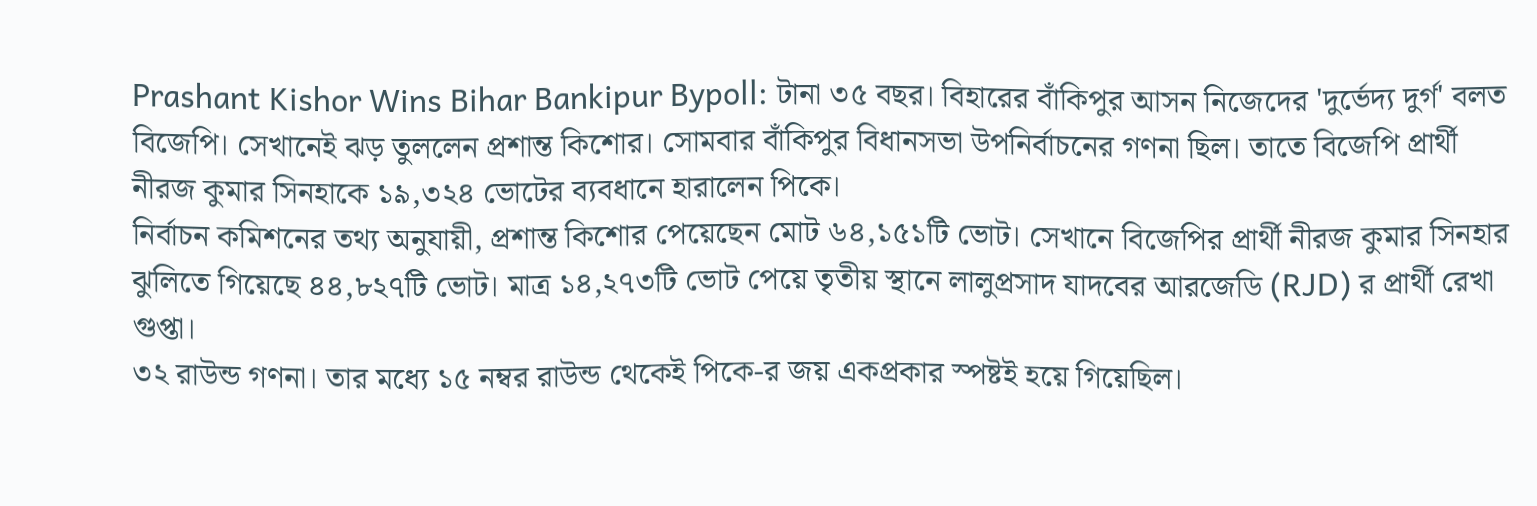Prashant Kishor Wins Bihar Bankipur Bypoll: টানা ৩৫ বছর। বিহারের বাঁকিপুর আসন নিজেদের 'দুর্ভেদ্য দুর্গ' বলত বিজেপি। সেখানেই ঝড় তুললেন প্রশান্ত কিশোর। সোমবার বাঁকিপুর বিধানসভা উপনির্বাচনের গণনা ছিল। তাতে বিজেপি প্রার্থী নীরজ কুমার সিনহাকে ১৯,৩২৪ ভোটের ব্যবধানে হারালেন পিকে।
নির্বাচন কমিশনের তথ্য অনুযায়ী, প্রশান্ত কিশোর পেয়েছেন মোট ৬৪,১৫১টি ভোট। সেখানে বিজেপির প্রার্থী নীরজ কুমার সিনহার ঝুলিতে গিয়েছে ৪৪,৮২৭টি ভোট। মাত্র ১৪,২৭৩টি ভোট পেয়ে তৃতীয় স্থানে লালুপ্রসাদ যাদবের আরজেডি (RJD) র প্রার্থী রেখা গুপ্তা।
৩২ রাউন্ড গণনা। তার মধ্যে ১৫ নম্বর রাউন্ড থেকেই পিকে-র জয় একপ্রকার স্পষ্টই হয়ে গিয়েছিল।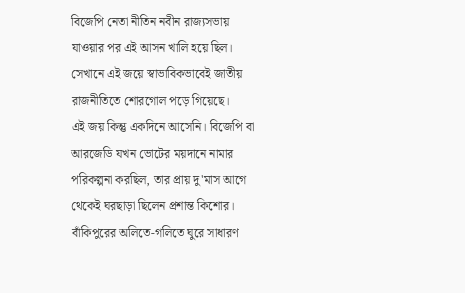বিজেপি নেতা নীতিন নবীন রাজ্যসভায় যাওয়ার পর এই আসন খালি হয়ে ছিল। সেখানে এই জয়ে স্বাভাবিকভাবেই জাতীয় রাজনীতিতে শোরগোল পড়ে গিয়েছে।
এই জয় কিন্তু একদিনে আসেনি। বিজেপি বা আরজেডি যখন ভোটের ময়দানে নামার পরিকল্পনা করছিল, তার প্রায় দু'মাস আগে থেকেই ঘরছাড়া ছিলেন প্রশান্ত কিশোর। বাঁকিপুরের অলিতে-গলিতে ঘুরে সাধারণ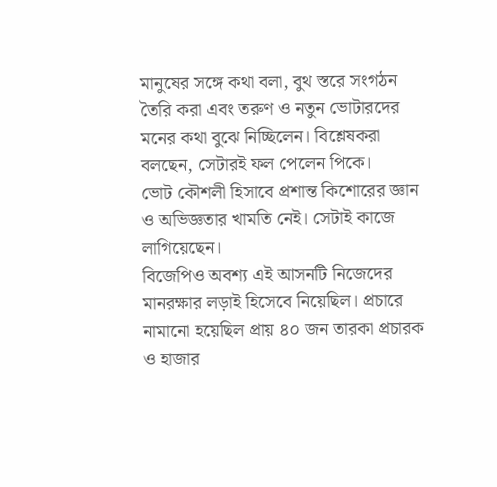মানুষের সঙ্গে কথা বলা, বুথ স্তরে সংগঠন তৈরি করা এবং তরুণ ও নতুন ভোটারদের মনের কথা বুঝে নিচ্ছিলেন। বিশ্লেষকরা বলছেন, সেটারই ফল পেলেন পিকে।
ভোট কৌশলী হিসাবে প্রশান্ত কিশোরের জ্ঞান ও অভিজ্ঞতার খামতি নেই। সেটাই কাজে লাগিয়েছেন।
বিজেপিও অবশ্য এই আসনটি নিজেদের মানরক্ষার লড়াই হিসেবে নিয়েছিল। প্রচারে নামানো হয়েছিল প্রায় ৪০ জন তারকা প্রচারক ও হাজার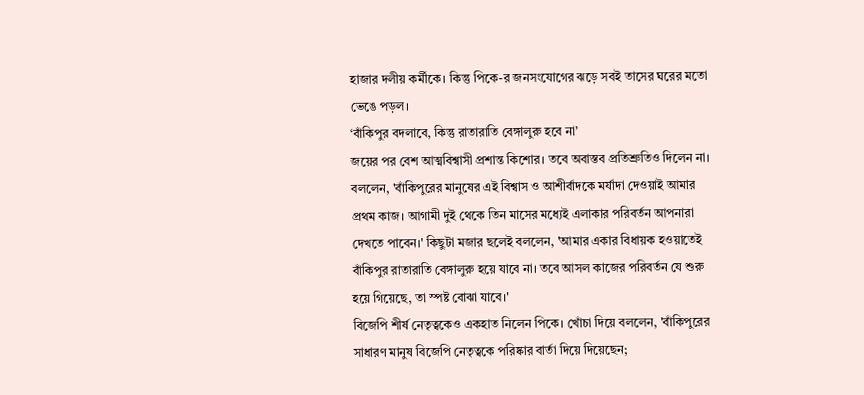হাজার দলীয় কর্মীকে। কিন্তু পিকে-র জনসংযোগের ঝড়ে সবই তাসের ঘরের মতো ভেঙে পড়ল।
‘বাঁকিপুর বদলাবে, কিন্তু রাতারাতি বেঙ্গালুরু হবে না’
জয়ের পর বেশ আত্মবিশ্বাসী প্রশান্ত কিশোর। তবে অবাস্তব প্রতিশ্রুতিও দিলেন না। বললেন, 'বাঁকিপুরের মানুষের এই বিশ্বাস ও আশীর্বাদকে মর্যাদা দেওয়াই আমার প্রথম কাজ। আগামী দুই থেকে তিন মাসের মধ্যেই এলাকার পরিবর্তন আপনারা দেখতে পাবেন।' কিছুটা মজার ছলেই বললেন, 'আমার একার বিধায়ক হওয়াতেই বাঁকিপুর রাতারাতি বেঙ্গালুরু হয়ে যাবে না। তবে আসল কাজের পরিবর্তন যে শুরু হয়ে গিয়েছে, তা স্পষ্ট বোঝা যাবে।'
বিজেপি শীর্ষ নেতৃত্বকেও একহাত নিলেন পিকে। খোঁচা দিয়ে বললেন, 'বাঁকিপুরের সাধারণ মানুষ বিজেপি নেতৃত্বকে পরিষ্কার বার্তা দিয়ে দিয়েছেন;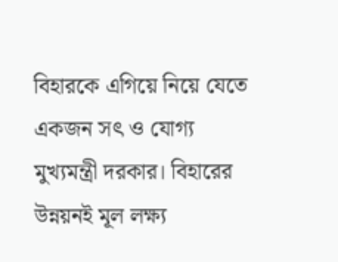বিহারকে এগিয়ে নিয়ে যেতে একজন সৎ ও যোগ্য মুখ্যমন্ত্রী দরকার। বিহারের উন্নয়নই মূল লক্ষ্য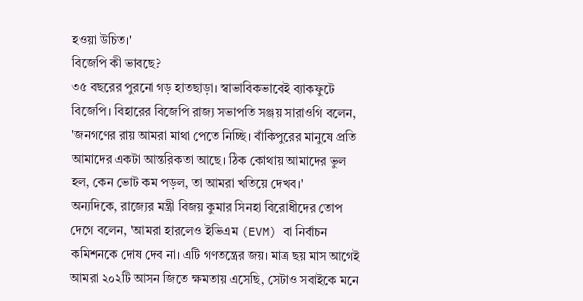হওয়া উচিত।'
বিজেপি কী ভাবছে?
৩৫ বছরের পুরনো গড় হাতছাড়া। স্বাভাবিকভাবেই ব্যাকফুটে বিজেপি। বিহারের বিজেপি রাজ্য সভাপতি সঞ্জয় সারাওগি বলেন, 'জনগণের রায় আমরা মাথা পেতে নিচ্ছি। বাঁকিপুরের মানুষে প্রতি আমাদের একটা আন্তরিকতা আছে। ঠিক কোথায় আমাদের ভুল হল, কেন ভোট কম পড়ল, তা আমরা খতিয়ে দেখব।'
অন্যদিকে, রাজ্যের মন্ত্রী বিজয় কুমার সিনহা বিরোধীদের তোপ দেগে বলেন, 'আমরা হারলেও ইভিএম (EVM) বা নির্বাচন কমিশনকে দোষ দেব না। এটি গণতন্ত্রের জয়। মাত্র ছয় মাস আগেই আমরা ২০২টি আসন জিতে ক্ষমতায় এসেছি, সেটাও সবাইকে মনে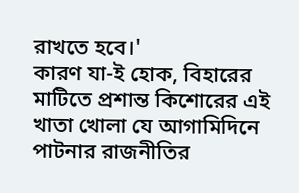রাখতে হবে।'
কারণ যা-ই হোক, বিহারের মাটিতে প্রশান্ত কিশোরের এই খাতা খোলা যে আগামিদিনে পাটনার রাজনীতির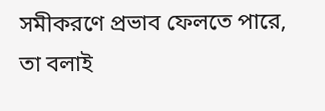সমীকরণে প্রভাব ফেলতে পারে, তা বলাই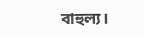বাহুল্য।